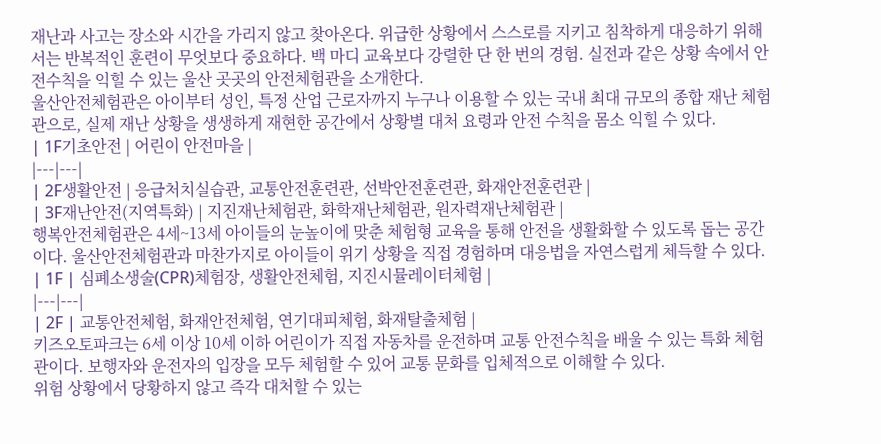재난과 사고는 장소와 시간을 가리지 않고 찾아온다. 위급한 상황에서 스스로를 지키고 침착하게 대응하기 위해서는 반복적인 훈련이 무엇보다 중요하다. 백 마디 교육보다 강렬한 단 한 번의 경험. 실전과 같은 상황 속에서 안전수칙을 익힐 수 있는 울산 곳곳의 안전체험관을 소개한다.
울산안전체험관은 아이부터 성인, 특정 산업 근로자까지 누구나 이용할 수 있는 국내 최대 규모의 종합 재난 체험관으로, 실제 재난 상황을 생생하게 재현한 공간에서 상황별 대처 요령과 안전 수칙을 몸소 익힐 수 있다.
| 1F기초안전 | 어린이 안전마을 |
|---|---|
| 2F생활안전 | 응급처치실습관, 교통안전훈련관, 선박안전훈련관, 화재안전훈련관 |
| 3F재난안전(지역특화) | 지진재난체험관, 화학재난체험관, 원자력재난체험관 |
행복안전체험관은 4세~13세 아이들의 눈높이에 맞춘 체험형 교육을 통해 안전을 생활화할 수 있도록 돕는 공간이다. 울산안전체험관과 마찬가지로 아이들이 위기 상황을 직접 경험하며 대응법을 자연스럽게 체득할 수 있다.
| 1F | 심폐소생술(CPR)체험장, 생활안전체험, 지진시뮬레이터체험 |
|---|---|
| 2F | 교통안전체험, 화재안전체험, 연기대피체험, 화재탈출체험 |
키즈오토파크는 6세 이상 10세 이하 어린이가 직접 자동차를 운전하며 교통 안전수칙을 배울 수 있는 특화 체험관이다. 보행자와 운전자의 입장을 모두 체험할 수 있어 교통 문화를 입체적으로 이해할 수 있다.
위험 상황에서 당황하지 않고 즉각 대처할 수 있는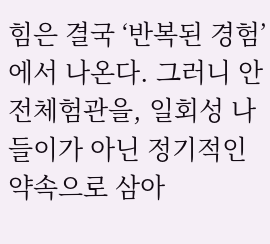힘은 결국 ‘반복된 경험’에서 나온다. 그러니 안전체험관을, 일회성 나들이가 아닌 정기적인 약속으로 삼아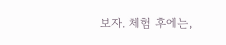보자. 체험 후에는,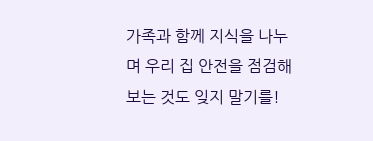가족과 함께 지식을 나누며 우리 집 안전을 점검해 보는 것도 잊지 말기를!